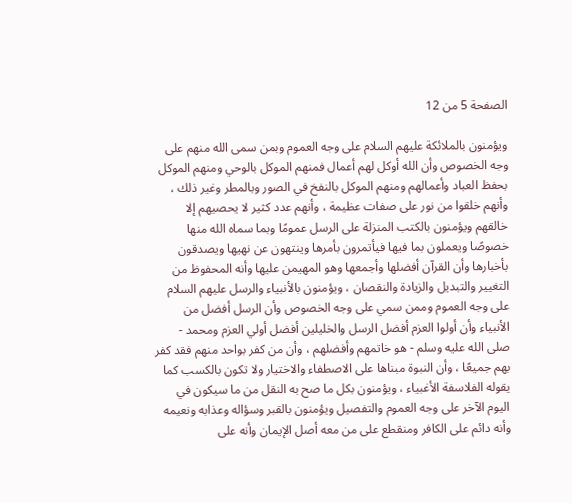الصفحة 5 من 12

ويؤمنون بالملائكة عليهم السلام على وجه العموم وبمن سمى الله منهم على وجه الخصوص وأن الله أوكل لهم أعمال فمنهم الموكل بالوحي ومنهم الموكل بحفظ العباد وأعمالهم ومنهم الموكل بالنفخ في الصور وبالمطر وغير ذلك ، وأنهم خلقوا من نور على صفات عظيمة ، وأنهم عدد كثير لا يحصيهم إلا خالقهم ويؤمنون بالكتب المنزلة على الرسل عمومًا وبما سماه الله منها خصوصًا ويعملون بما فيها فيأتمرون بأمرها وينتهون عن نهيها ويصدقون بأخبارها وأن القرآن أفضلها وأجمعها وهو المهيمن عليها وأنه المحفوظ من التغيير والتبديل والزيادة والنقصان ، ويؤمنون بالأنبياء والرسل عليهم السلام على وجه العموم وممن سمي على وجه الخصوص وأن الرسل أفضل من الأنبياء وأن أولوا العزم أفضل الرسل والخليلين أفضل أولي العزم ومحمد - صلى الله عليه وسلم - هو خاتمهم وأفضلهم ، وأن من كفر بواحد منهم فقد كفر بهم جميعًا ، وأن النبوة مبناها على الاصطفاء والاختيار ولا تكون بالكسب كما يقوله الفلاسفة الأغبياء ، ويؤمنون بكل ما صح به النقل من ما سيكون في اليوم الآخر على وجه العموم والتفصيل ويؤمنون بالقبر وسؤاله وعذابه ونعيمه وأنه دائم على الكافر ومنقطع على من معه أصل الإيمان وأنه على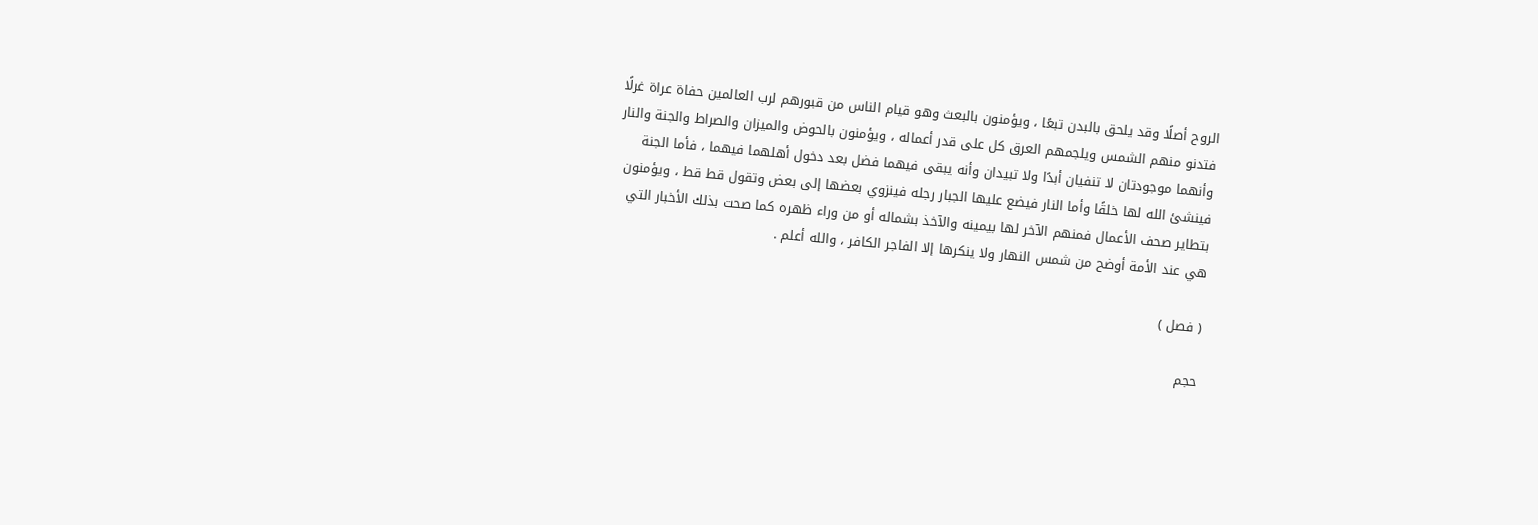الروح أصلًا وقد يلحق بالبدن تبعًا ، ويؤمنون بالبعث وهو قيام الناس من قبورهم لرب العالمين حفاة عراة غرلًا فتدنو منهم الشمس ويلجمهم العرق كل على قدر أعماله ، ويؤمنون بالحوض والميزان والصراط والجنة والنار وأنهما موجودتان لا تنفيان أبدًا ولا تبيدان وأنه يبقى فيهما فضل بعد دخول أهلهما فيهما ، فأما الجنة فينشئ الله لها خلقًا وأما النار فيضع عليها الجبار رجله فينزوي بعضها إلى بعض وتقول قط قط ، ويؤمنون بتطاير صحف الأعمال فمنهم الآخر لها بيمينه والآخذ بشماله أو من وراء ظهره كما صحت بذلك الأخبار التي هي عند الأمة أوضح من شمس النهار ولا ينكرها إلا الفاجر الكافر ، والله أعلم .

( فصل )

حجم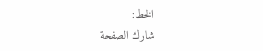الخط:
شارك الصفحة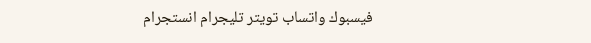فيسبوك واتساب تويتر تليجرام انستجرام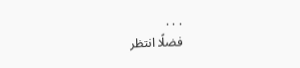. . .
فضلًا انتظر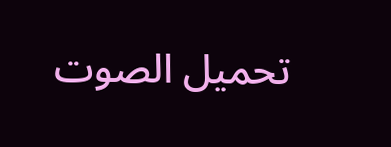تحميل الصوت